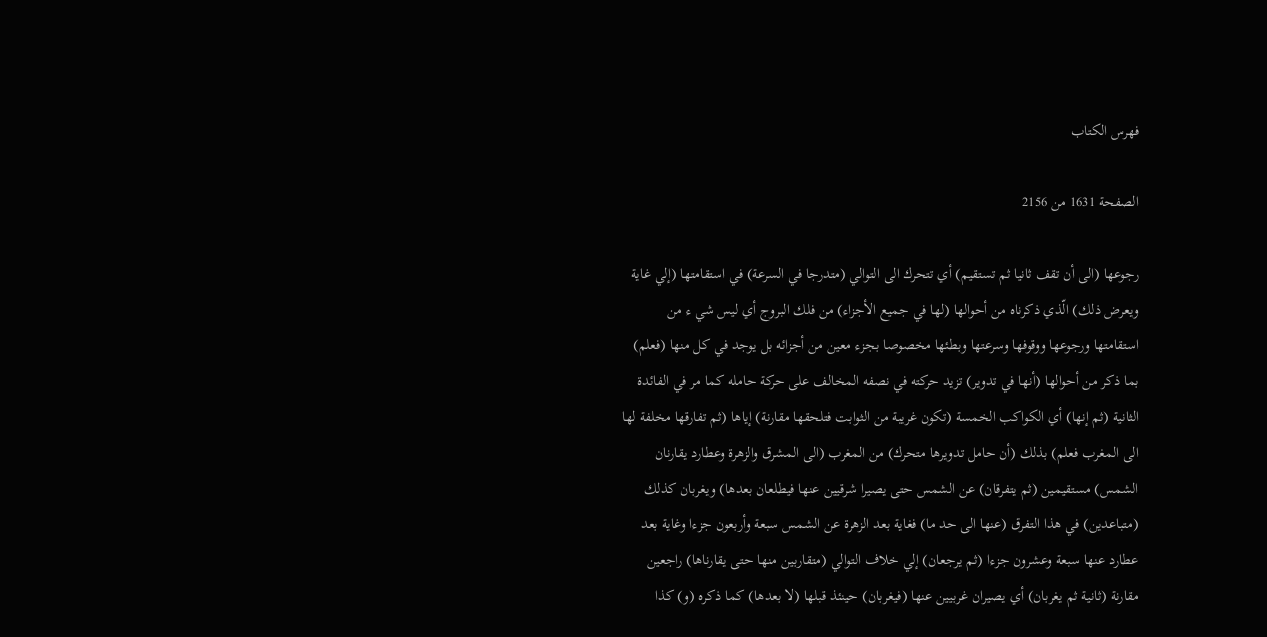فهرس الكتاب

الصفحة 1631 من 2156

رجوعها (الى أن تقف ثانيا ثم تستقيم) أي تتحرك الى التوالي (متدرجا في السرعة) في استقامتها (إلي غاية ويعرض ذلك) الّذي ذكرناه من أحوالها (لها في جميع الأجزاء) من فلك البروج أي ليس شي ء من استقامتها ورجوعها ووقوفها وسرعتها وبطئها مخصوصا بجزء معين من أجزائه بل يوجد في كل منها (فعلم) بما ذكر من أحوالها (أنها في تدوير) تزيد حركته في نصفه المخالف على حركة حامله كما مر في الفائدة الثانية (ثم إنها) أي الكواكب الخمسة (تكون غريبة من الثوابت فتلحقها مقارنة) إياها (ثم تفارقها مخلفة لها الى المغرب فعلم) بذلك (أن حامل تدويرها متحرك) من المغرب (الى المشرق والزهرة وعطارد يقارنان الشمس) مستقيمين (ثم يتفرقان) عن الشمس حتى يصيرا شرقيين عنها فيطلعان بعدها) ويغربان كذلك (متباعدين) في هذا التفرق (عنها الى حد ما) فغاية بعد الزهرة عن الشمس سبعة وأربعون جزءا وغاية بعد عطارد عنها سبعة وعشرون جزءا (ثم يرجعان) إلي خلاف التوالي (متقاربين منها حتى يقارناها) راجعين مقارنة (ثانية ثم يغربان) أي يصيران غربيين عنها (فيغربان) حينئذ قبلها (لا بعدها) كما ذكره (و) كذا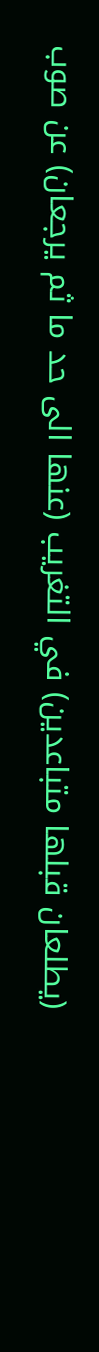(يطلعان قبلها متباعدين) في التغريب (عنها الى حد ما ثم يرجعان) عن صوب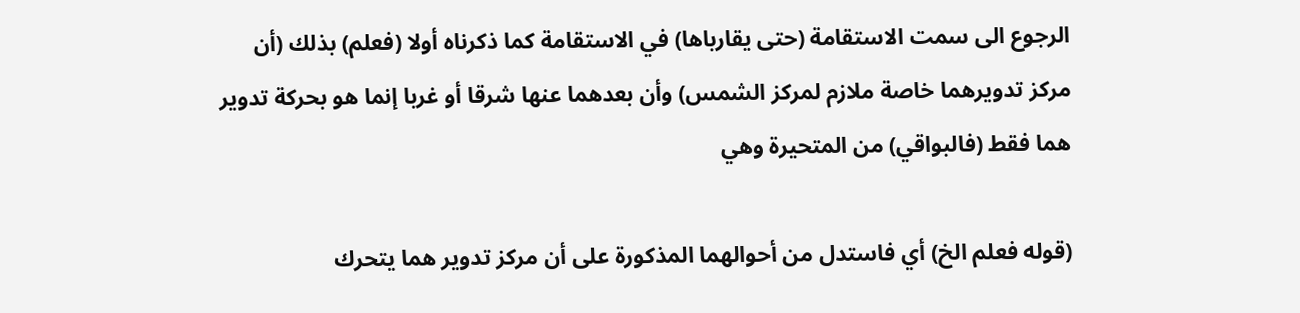الرجوع الى سمت الاستقامة (حتى يقارباها) في الاستقامة كما ذكرناه أولا (فعلم) بذلك (أن مركز تدويرهما خاصة ملازم لمركز الشمس) وأن بعدهما عنها شرقا أو غربا إنما هو بحركة تدوير هما فقط (فالبواقي) من المتحيرة وهي

(قوله فعلم الخ) أي فاستدل من أحوالهما المذكورة على أن مركز تدوير هما يتحرك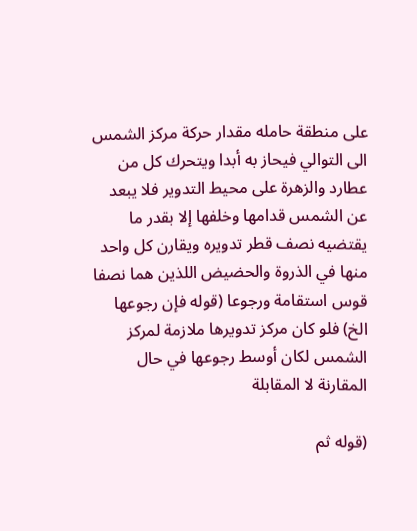على منطقة حامله مقدار حركة مركز الشمس الى التوالي فيحاز به أبدا ويتحرك كل من عطارد والزهرة على محيط التدوير فلا يبعد عن الشمس قدامها وخلفها إلا بقدر ما يقتضيه نصف قطر تدويره ويقارن كل واحد منها في الذروة والحضيض اللذين هما نصفا قوس استقامة ورجوعا (قوله فإن رجوعها الخ) فلو كان مركز تدويرها ملازمة لمركز الشمس لكان أوسط رجوعها في حال المقارنة لا المقابلة

(قوله ثم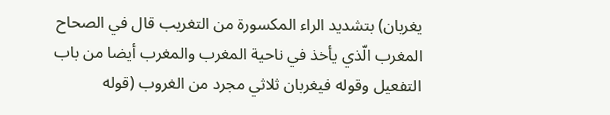يغربان) بتشديد الراء المكسورة من التغريب قال في الصحاح المغرب الّذي يأخذ في ناحية المغرب والمغرب أيضا من باب التفعيل وقوله فيغربان ثلاثي مجرد من الغروب (قوله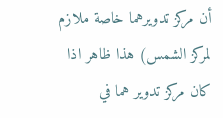أن مركز تدويرهما خاصة ملازم لمركز الشمس) هذا ظاهر اذا كان مركز تدوير هما في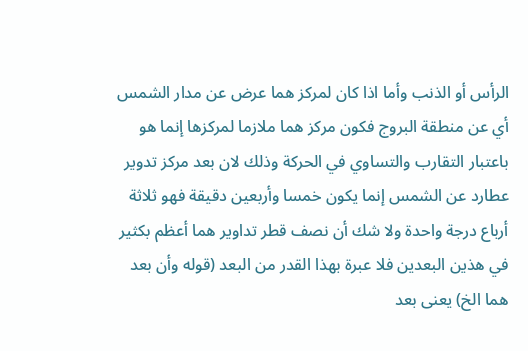الرأس أو الذنب وأما اذا كان لمركز هما عرض عن مدار الشمس أي عن منطقة البروج فكون مركز هما ملازما لمركزها إنما هو باعتبار التقارب والتساوي في الحركة وذلك لان بعد مركز تدوير عطارد عن الشمس إنما يكون خمسا وأربعين دقيقة فهو ثلاثة أرباع درجة واحدة ولا شك أن نصف قطر تداوير هما أعظم بكثير في هذين البعدين فلا عبرة بهذا القدر من البعد (قوله وأن بعد هما الخ) يعنى بعد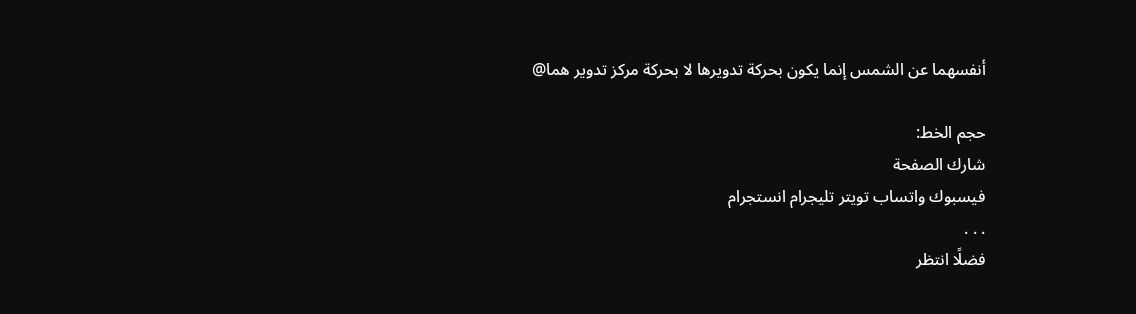أنفسهما عن الشمس إنما يكون بحركة تدويرها لا بحركة مركز تدوير هما@

حجم الخط:
شارك الصفحة
فيسبوك واتساب تويتر تليجرام انستجرام
. . .
فضلًا انتظر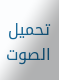تحميل الصوت